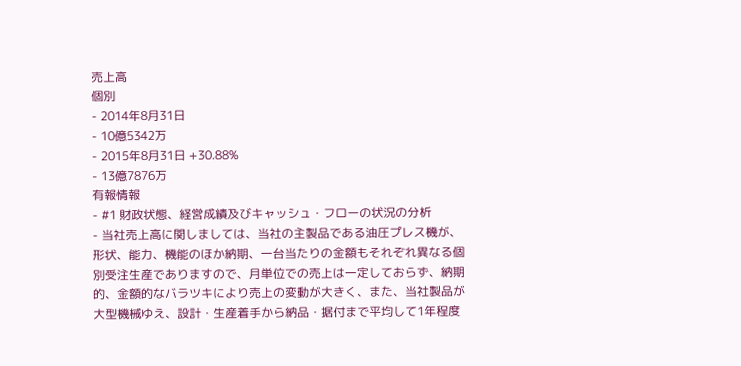売上高
個別
- 2014年8月31日
- 10億5342万
- 2015年8月31日 +30.88%
- 13億7876万
有報情報
- #1 財政状態、経営成績及びキャッシュ・フローの状況の分析
- 当社売上高に関しましては、当社の主製品である油圧プレス機が、形状、能力、機能のほか納期、一台当たりの金額もそれぞれ異なる個別受注生産でありますので、月単位での売上は一定しておらず、納期的、金額的なバラツキにより売上の変動が大きく、また、当社製品が大型機械ゆえ、設計・生産着手から納品・据付まで平均して1年程度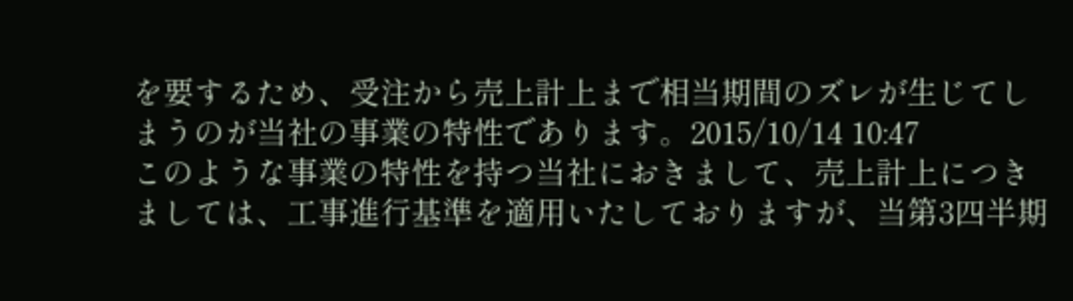を要するため、受注から売上計上まで相当期間のズレが生じてしまうのが当社の事業の特性であります。2015/10/14 10:47
このような事業の特性を持つ当社におきまして、売上計上につきましては、工事進行基準を適用いたしておりますが、当第3四半期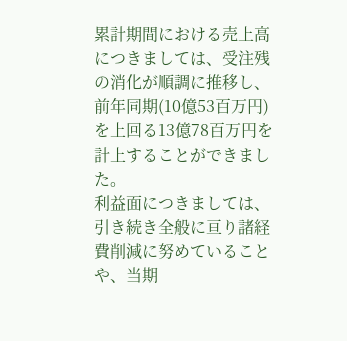累計期間における売上高につきましては、受注残の消化が順調に推移し、前年同期(10億53百万円)を上回る13億78百万円を計上することができました。
利益面につきましては、引き続き全般に亘り諸経費削減に努めていることや、当期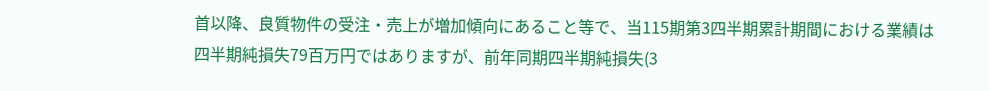首以降、良質物件の受注・売上が増加傾向にあること等で、当115期第3四半期累計期間における業績は四半期純損失79百万円ではありますが、前年同期四半期純損失(3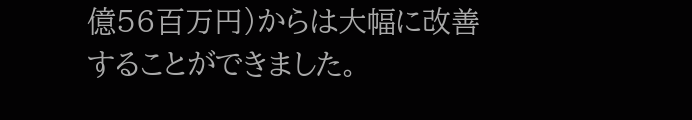億56百万円)からは大幅に改善することができました。